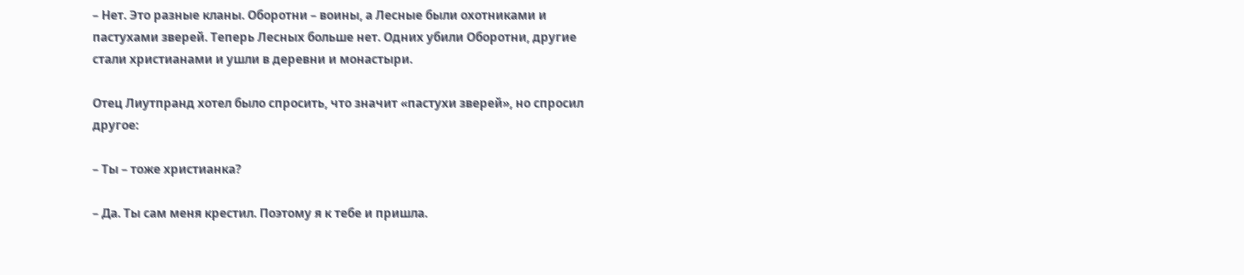– Нет. Это разные кланы. Оборотни – воины, а Лесные были охотниками и пастухами зверей. Теперь Лесных больше нет. Одних убили Оборотни, другие стали христианами и ушли в деревни и монастыри.

Отец Лиутпранд хотел было спросить, что значит «пастухи зверей», но спросил другое:

– Ты – тоже христианка?

– Да. Ты сам меня крестил. Поэтому я к тебе и пришла.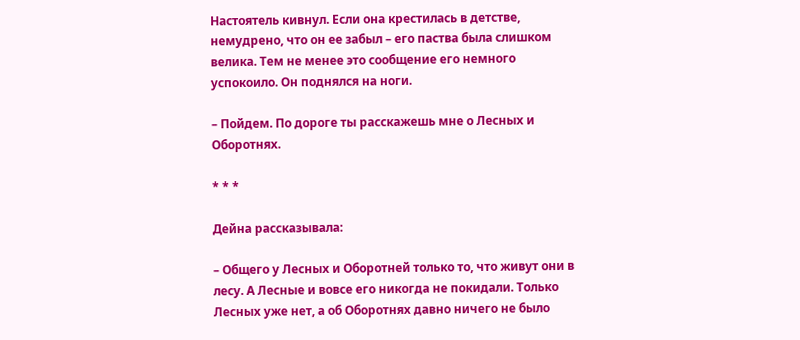Настоятель кивнул. Если она крестилась в детстве, немудрено, что он ее забыл – его паства была слишком велика. Тем не менее это сообщение его немного успокоило. Он поднялся на ноги.

– Пойдем. По дороге ты расскажешь мне о Лесных и Оборотнях.

* * *

Дейна рассказывала:

– Общего у Лесных и Оборотней только то, что живут они в лесу. А Лесные и вовсе его никогда не покидали. Только Лесных уже нет, а об Оборотнях давно ничего не было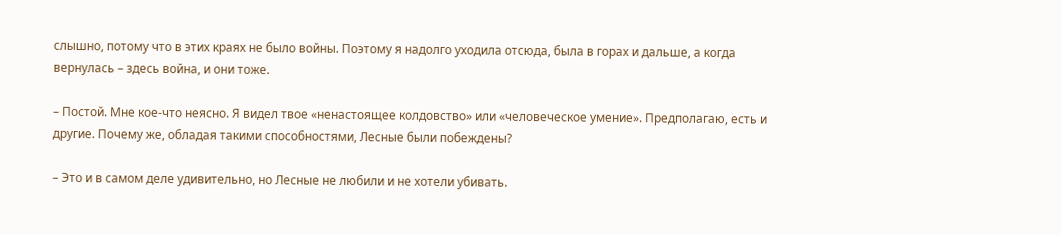слышно, потому что в этих краях не было войны. Поэтому я надолго уходила отсюда, была в горах и дальше, а когда вернулась – здесь война, и они тоже.

– Постой. Мне кое-что неясно. Я видел твое «ненастоящее колдовство» или «человеческое умение». Предполагаю, есть и другие. Почему же, обладая такими способностями, Лесные были побеждены?

– Это и в самом деле удивительно, но Лесные не любили и не хотели убивать.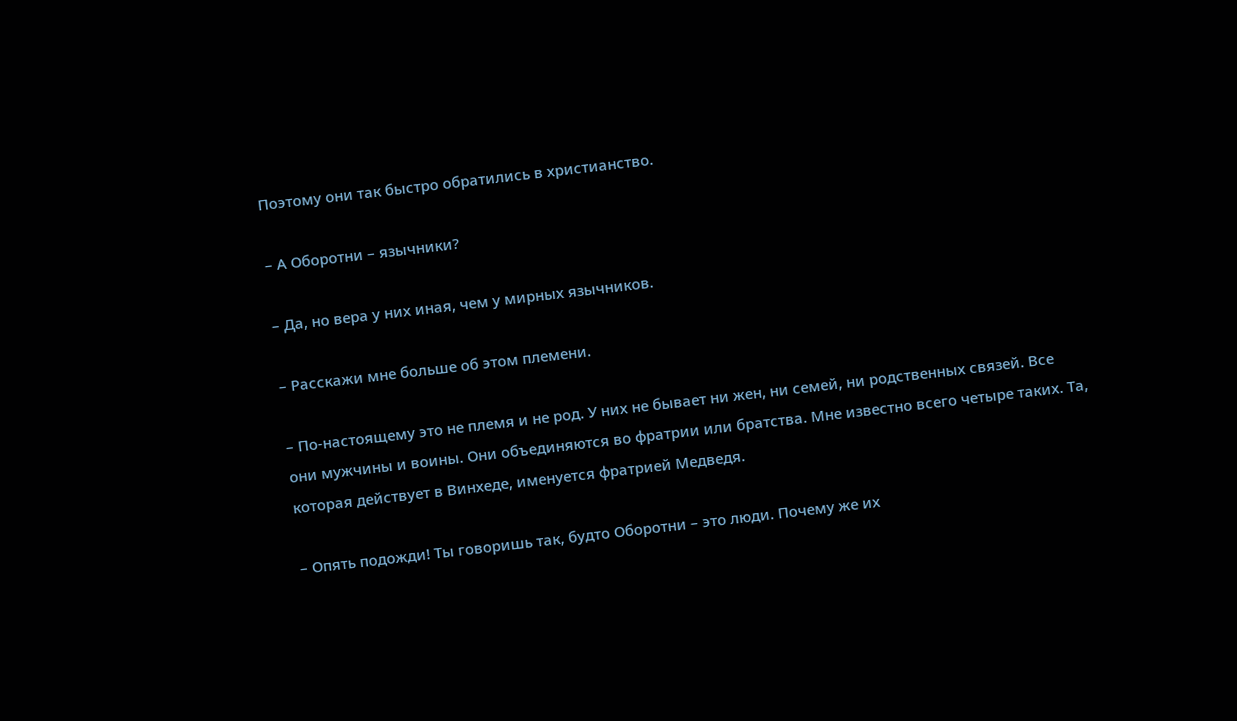Поэтому они так быстро обратились в христианство.

– А Оборотни – язычники?

– Да, но вера у них иная, чем у мирных язычников.

– Расскажи мне больше об этом племени.

– По-настоящему это не племя и не род. У них не бывает ни жен, ни семей, ни родственных связей. Все они мужчины и воины. Они объединяются во фратрии или братства. Мне известно всего четыре таких. Та, которая действует в Винхеде, именуется фратрией Медведя.

– Опять подожди! Ты говоришь так, будто Оборотни – это люди. Почему же их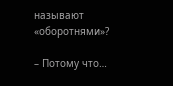называют «оборотнями»?

– Потому что…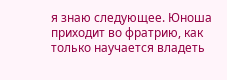я знаю следующее. Юноша приходит во фратрию, как только научается владеть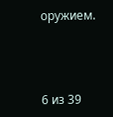оружием.



6 из 39